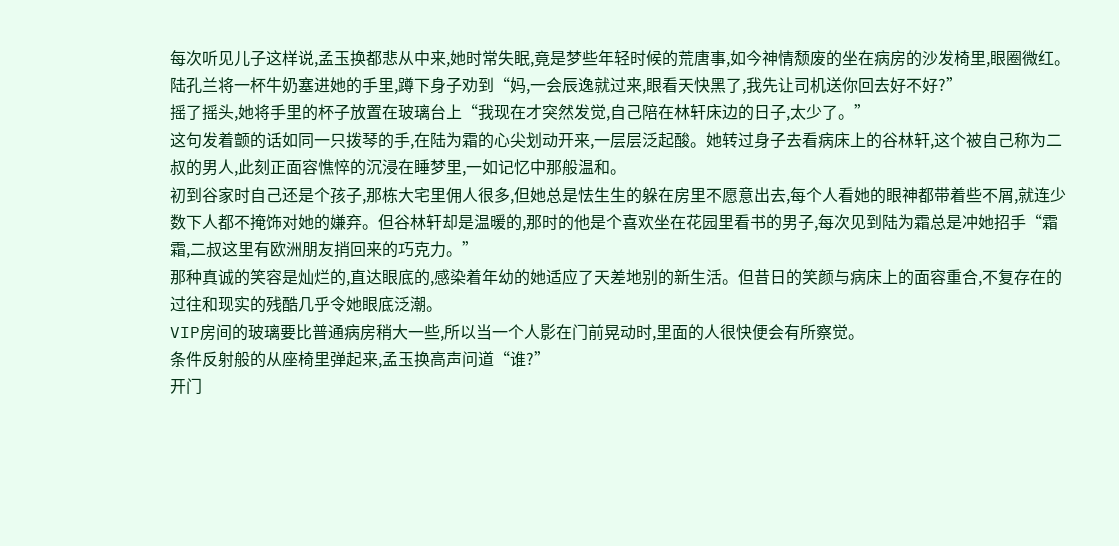每次听见儿子这样说,孟玉换都悲从中来,她时常失眠,竟是梦些年轻时候的荒唐事,如今神情颓废的坐在病房的沙发椅里,眼圈微红。
陆孔兰将一杯牛奶塞进她的手里,蹲下身子劝到“妈,一会辰逸就过来,眼看天快黑了,我先让司机送你回去好不好?”
摇了摇头,她将手里的杯子放置在玻璃台上“我现在才突然发觉,自己陪在林轩床边的日子,太少了。”
这句发着颤的话如同一只拨琴的手,在陆为霜的心尖划动开来,一层层泛起酸。她转过身子去看病床上的谷林轩,这个被自己称为二叔的男人,此刻正面容憔悴的沉浸在睡梦里,一如记忆中那般温和。
初到谷家时自己还是个孩子,那栋大宅里佣人很多,但她总是怯生生的躲在房里不愿意出去,每个人看她的眼神都带着些不屑,就连少数下人都不掩饰对她的嫌弃。但谷林轩却是温暖的,那时的他是个喜欢坐在花园里看书的男子,每次见到陆为霜总是冲她招手“霜霜,二叔这里有欧洲朋友捎回来的巧克力。”
那种真诚的笑容是灿烂的,直达眼底的,感染着年幼的她适应了天差地别的新生活。但昔日的笑颜与病床上的面容重合,不复存在的过往和现实的残酷几乎令她眼底泛潮。
VIP房间的玻璃要比普通病房稍大一些,所以当一个人影在门前晃动时,里面的人很快便会有所察觉。
条件反射般的从座椅里弹起来,孟玉换高声问道“谁?”
开门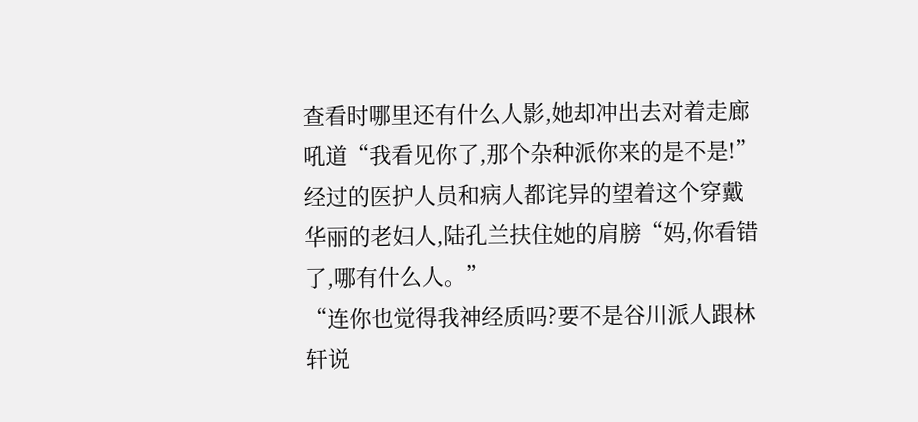查看时哪里还有什么人影,她却冲出去对着走廊吼道“我看见你了,那个杂种派你来的是不是!”
经过的医护人员和病人都诧异的望着这个穿戴华丽的老妇人,陆孔兰扶住她的肩膀“妈,你看错了,哪有什么人。”
“连你也觉得我神经质吗?要不是谷川派人跟林轩说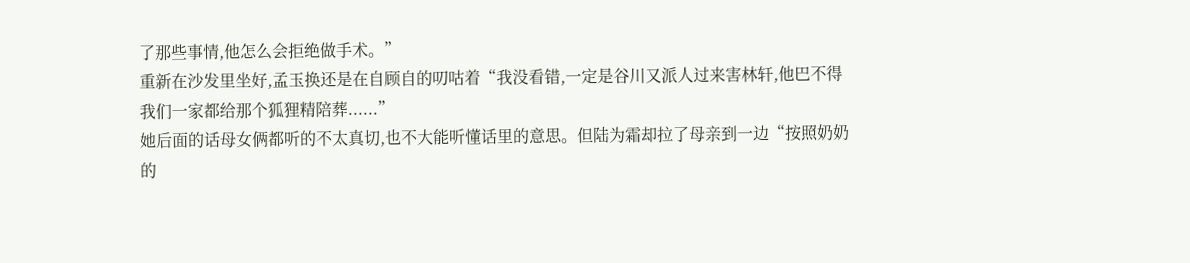了那些事情,他怎么会拒绝做手术。”
重新在沙发里坐好,孟玉换还是在自顾自的叨咕着“我没看错,一定是谷川又派人过来害林轩,他巴不得我们一家都给那个狐狸精陪葬......”
她后面的话母女俩都听的不太真切,也不大能听懂话里的意思。但陆为霜却拉了母亲到一边“按照奶奶的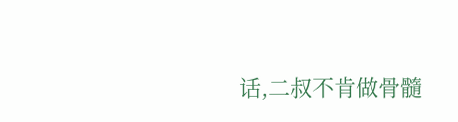话,二叔不肯做骨髓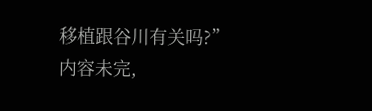移植跟谷川有关吗?”
内容未完,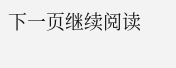下一页继续阅读